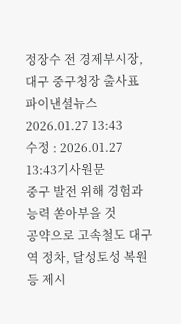정장수 전 경제부시장, 대구 중구청장 출사표
파이낸셜뉴스
2026.01.27 13:43
수정 : 2026.01.27 13:43기사원문
중구 발전 위해 경험과 능력 쏟아부을 것
공약으로 고속철도 대구역 정차, 달성토성 복원 등 제시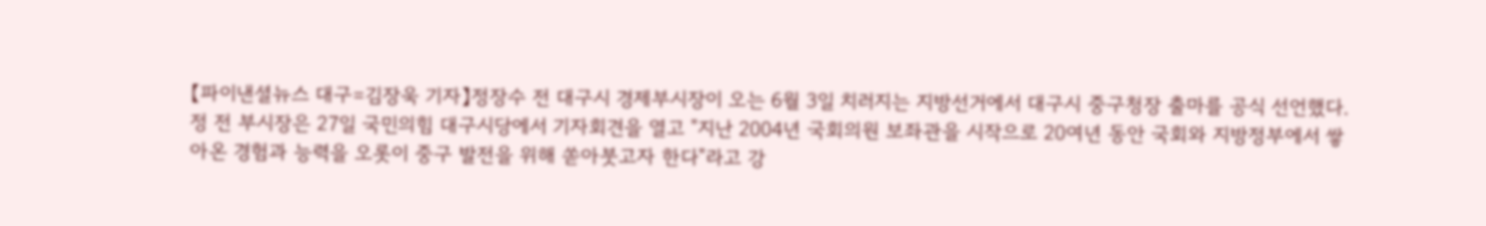【파이낸셜뉴스 대구=김장욱 기자】정장수 전 대구시 경제부시장이 오는 6월 3일 치러지는 지방선거에서 대구시 중구청장 출마를 공식 선언했다.
정 전 부시장은 27일 국민의힘 대구시당에서 기자회견을 열고 "지난 2004년 국회의원 보좌관을 시작으로 20여년 동안 국회와 지방정부에서 쌓아온 경험과 능력을 오롯이 중구 발전을 위해 쏟아붓고자 한다"라고 강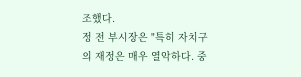조했다.
정 전 부시장은 "특히 자치구의 재정은 매우 열악하다. 중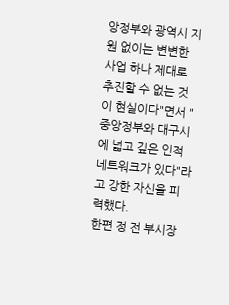앙정부와 광역시 지원 없이는 변변한 사업 하나 제대로 추진할 수 없는 것이 현실이다"면서 "중앙정부와 대구시에 넓고 깊은 인적 네트워크가 있다"라고 강한 자신을 피력했다.
한편 정 전 부시장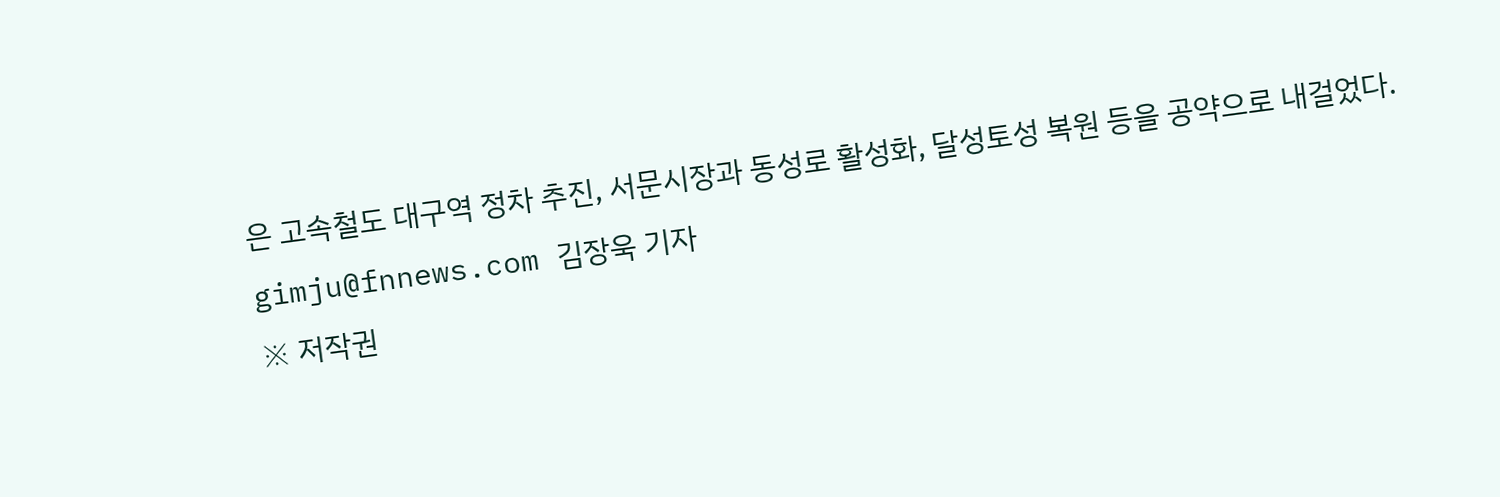은 고속철도 대구역 정차 추진, 서문시장과 동성로 활성화, 달성토성 복원 등을 공약으로 내걸었다.
gimju@fnnews.com 김장욱 기자
※ 저작권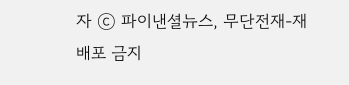자 ⓒ 파이낸셜뉴스, 무단전재-재배포 금지